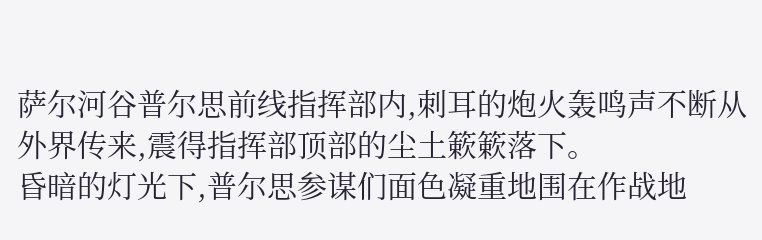萨尔河谷普尔思前线指挥部内,刺耳的炮火轰鸣声不断从外界传来,震得指挥部顶部的尘土簌簌落下。
昏暗的灯光下,普尔思参谋们面色凝重地围在作战地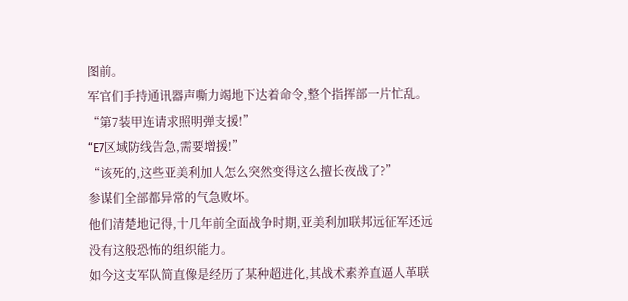图前。
军官们手持通讯器声嘶力竭地下达着命令,整个指挥部一片忙乱。
“第7装甲连请求照明弹支援!”
“E7区域防线告急,需要增援!”
“该死的,这些亚美利加人怎么突然变得这么擅长夜战了?”
参谋们全部都异常的气急败坏。
他们清楚地记得,十几年前全面战争时期,亚美利加联邦远征军还远没有这般恐怖的组织能力。
如今这支军队简直像是经历了某种超进化,其战术素养直逼人革联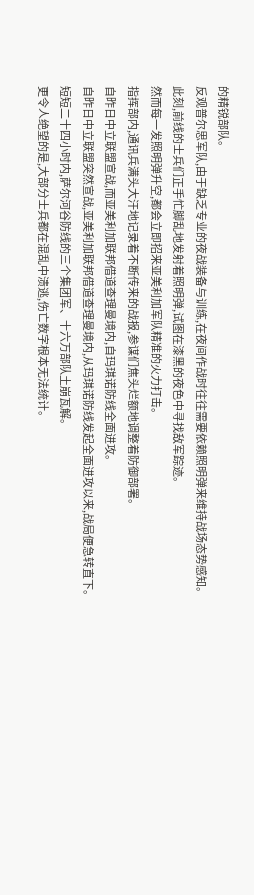的精锐部队。
反观普尔思军队,由于缺乏专业的夜战装备与训练,在夜间作战时往往需要依赖照明弹来维持战场态势感知。
此刻,前线的士兵们正手忙脚乱地发射着照明弹,试图在漆黑的夜色中寻找敌军踪迹。
然而每一发照明弹升空,都会立即招来亚美利加军队精准的火力打击。
指挥部内,通讯兵满头大汗地记录着不断传来的战报,参谋们焦头烂额地调整着防御部署。
自昨日中立联盟宣战,而亚美利加联邦借道查理曼境内,自玛琪诺防线全面进攻。
自昨日中立联盟突然宣战,亚美利加联邦借道查理曼境内,从玛琪诺防线发起全面进攻以来,战局便急转直下。
短短二十四小时内,萨尔河谷防线的三个集团军、十六万部队土崩瓦解。
更令人绝望的是,大部分士兵都在混乱中溃逃,伤亡数字根本无法统计。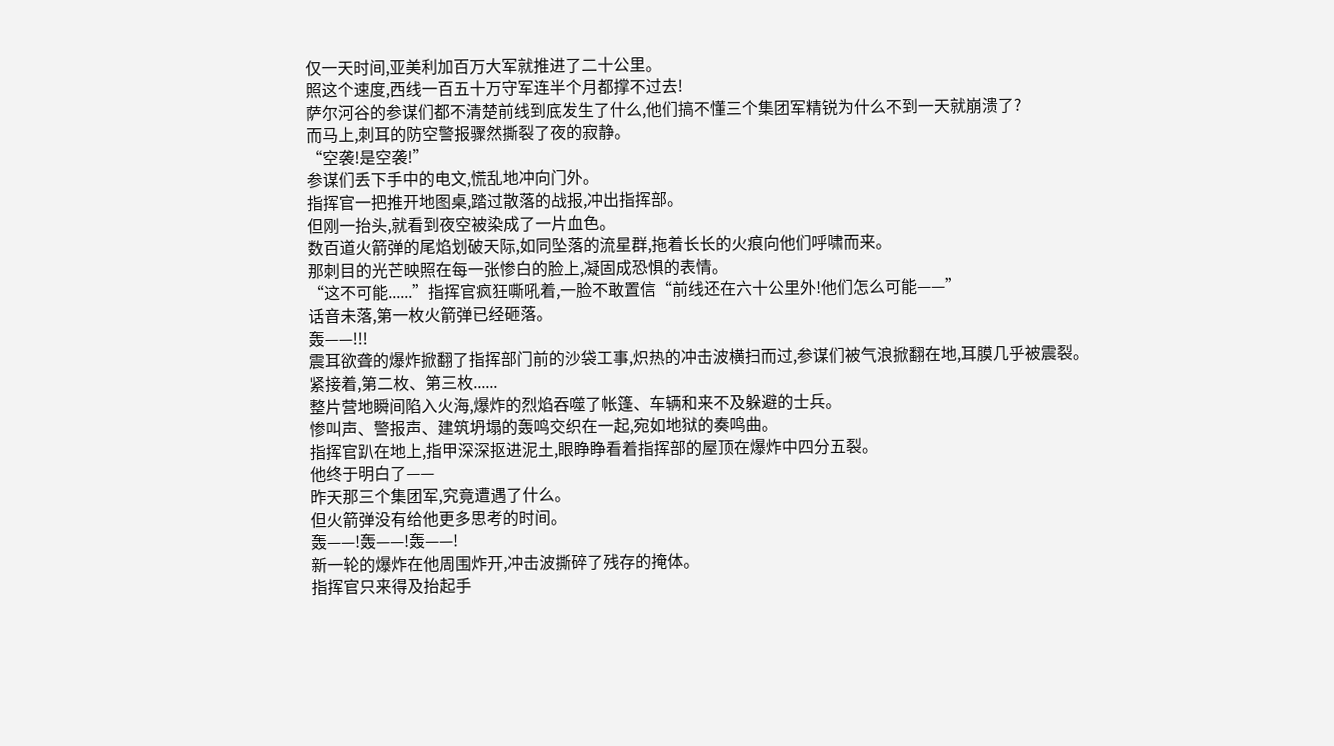仅一天时间,亚美利加百万大军就推进了二十公里。
照这个速度,西线一百五十万守军连半个月都撑不过去!
萨尔河谷的参谋们都不清楚前线到底发生了什么,他们搞不懂三个集团军精锐为什么不到一天就崩溃了?
而马上,刺耳的防空警报骤然撕裂了夜的寂静。
“空袭!是空袭!”
参谋们丢下手中的电文,慌乱地冲向门外。
指挥官一把推开地图桌,踏过散落的战报,冲出指挥部。
但刚一抬头,就看到夜空被染成了一片血色。
数百道火箭弹的尾焰划破天际,如同坠落的流星群,拖着长长的火痕向他们呼啸而来。
那刺目的光芒映照在每一张惨白的脸上,凝固成恐惧的表情。
“这不可能......”指挥官疯狂嘶吼着,一脸不敢置信“前线还在六十公里外!他们怎么可能——”
话音未落,第一枚火箭弹已经砸落。
轰——!!!
震耳欲聋的爆炸掀翻了指挥部门前的沙袋工事,炽热的冲击波横扫而过,参谋们被气浪掀翻在地,耳膜几乎被震裂。
紧接着,第二枚、第三枚......
整片营地瞬间陷入火海,爆炸的烈焰吞噬了帐篷、车辆和来不及躲避的士兵。
惨叫声、警报声、建筑坍塌的轰鸣交织在一起,宛如地狱的奏鸣曲。
指挥官趴在地上,指甲深深抠进泥土,眼睁睁看着指挥部的屋顶在爆炸中四分五裂。
他终于明白了——
昨天那三个集团军,究竟遭遇了什么。
但火箭弹没有给他更多思考的时间。
轰——!轰——!轰——!
新一轮的爆炸在他周围炸开,冲击波撕碎了残存的掩体。
指挥官只来得及抬起手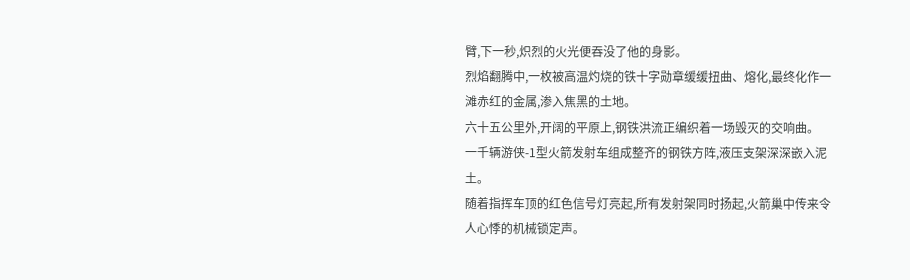臂,下一秒,炽烈的火光便吞没了他的身影。
烈焰翻腾中,一枚被高温灼烧的铁十字勋章缓缓扭曲、熔化,最终化作一滩赤红的金属,渗入焦黑的土地。
六十五公里外,开阔的平原上,钢铁洪流正编织着一场毁灭的交响曲。
一千辆游侠-1型火箭发射车组成整齐的钢铁方阵,液压支架深深嵌入泥土。
随着指挥车顶的红色信号灯亮起,所有发射架同时扬起,火箭巢中传来令人心悸的机械锁定声。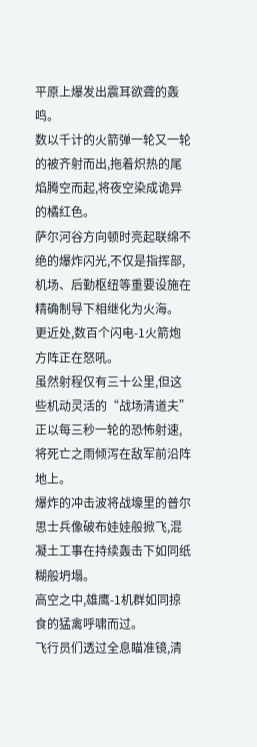平原上爆发出震耳欲聋的轰鸣。
数以千计的火箭弹一轮又一轮的被齐射而出,拖着炽热的尾焰腾空而起,将夜空染成诡异的橘红色。
萨尔河谷方向顿时亮起联绵不绝的爆炸闪光,不仅是指挥部,机场、后勤枢纽等重要设施在精确制导下相继化为火海。
更近处,数百个闪电-1火箭炮方阵正在怒吼。
虽然射程仅有三十公里,但这些机动灵活的“战场清道夫”正以每三秒一轮的恐怖射速,将死亡之雨倾泻在敌军前沿阵地上。
爆炸的冲击波将战壕里的普尔思士兵像破布娃娃般掀飞,混凝土工事在持续轰击下如同纸糊般坍塌。
高空之中,雄鹰-1机群如同掠食的猛禽呼啸而过。
飞行员们透过全息瞄准镜,清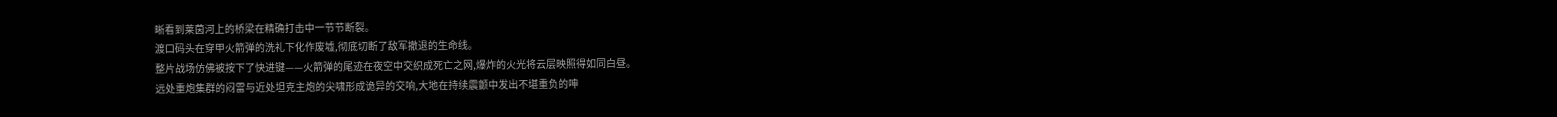晰看到莱茵河上的桥梁在精确打击中一节节断裂。
渡口码头在穿甲火箭弹的洗礼下化作废墟,彻底切断了敌军撤退的生命线。
整片战场仿佛被按下了快进键——火箭弹的尾迹在夜空中交织成死亡之网,爆炸的火光将云层映照得如同白昼。
远处重炮集群的闷雷与近处坦克主炮的尖啸形成诡异的交响,大地在持续震颤中发出不堪重负的呻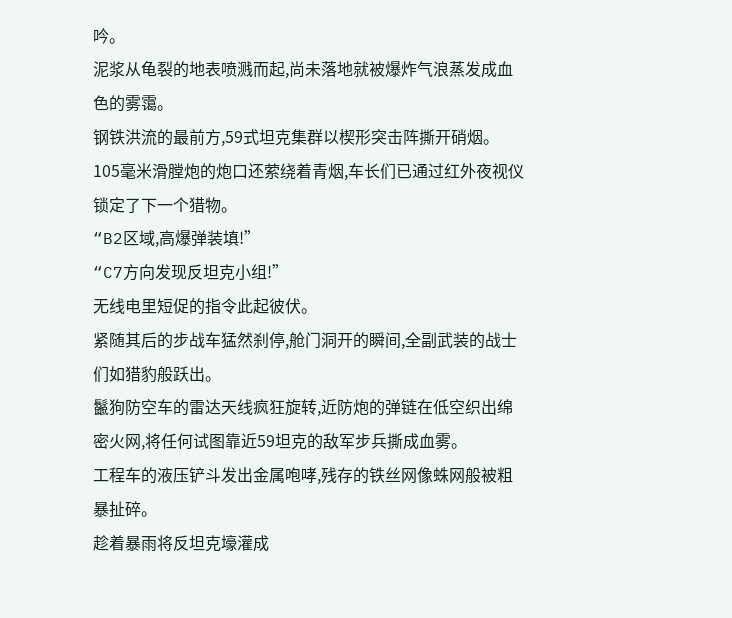吟。
泥浆从龟裂的地表喷溅而起,尚未落地就被爆炸气浪蒸发成血色的雾霭。
钢铁洪流的最前方,59式坦克集群以楔形突击阵撕开硝烟。
105毫米滑膛炮的炮口还萦绕着青烟,车长们已通过红外夜视仪锁定了下一个猎物。
“B2区域,高爆弹装填!”
“C7方向发现反坦克小组!”
无线电里短促的指令此起彼伏。
紧随其后的步战车猛然刹停,舱门洞开的瞬间,全副武装的战士们如猎豹般跃出。
鬣狗防空车的雷达天线疯狂旋转,近防炮的弹链在低空织出绵密火网,将任何试图靠近59坦克的敌军步兵撕成血雾。
工程车的液压铲斗发出金属咆哮,残存的铁丝网像蛛网般被粗暴扯碎。
趁着暴雨将反坦克壕灌成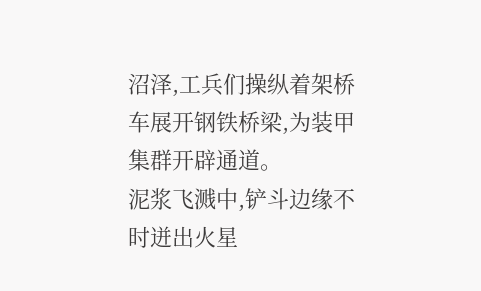沼泽,工兵们操纵着架桥车展开钢铁桥梁,为装甲集群开辟通道。
泥浆飞溅中,铲斗边缘不时迸出火星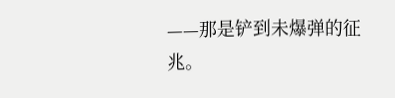——那是铲到未爆弹的征兆。